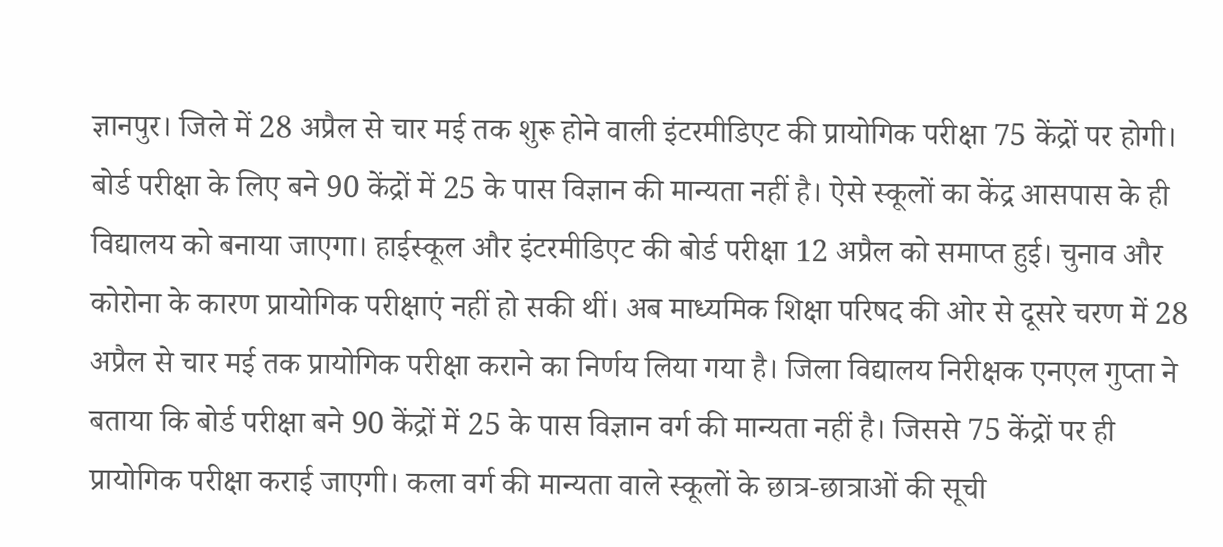ज्ञानपुर। जिले में 28 अप्रैल से चार मई तक शुरू होने वाली इंटरमीडिएट की प्रायोगिक परीक्षा 75 केंद्रों पर होगी। बोर्ड परीक्षा के लिए बने 90 केंद्रों में 25 के पास विज्ञान की मान्यता नहीं है। ऐसे स्कूलों का केंद्र आसपास के ही विद्यालय को बनाया जाएगा। हाईस्कूल और इंटरमीडिएट की बोर्ड परीक्षा 12 अप्रैल को समाप्त हुई। चुनाव और कोरोना के कारण प्रायोगिक परीक्षाएं नहीं हो सकी थीं। अब माध्यमिक शिक्षा परिषद की ओर से दूसरे चरण में 28 अप्रैल से चार मई तक प्रायोगिक परीक्षा कराने का निर्णय लिया गया है। जिला विद्यालय निरीक्षक एनएल गुप्ता ने बताया कि बोर्ड परीक्षा बने 90 केंद्रों में 25 के पास विज्ञान वर्ग की मान्यता नहीं है। जिससे 75 केंद्रों पर ही प्रायोगिक परीक्षा कराई जाएगी। कला वर्ग की मान्यता वाले स्कूलों के छात्र-छात्राओं की सूची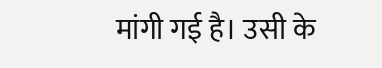मांगी गई है। उसी के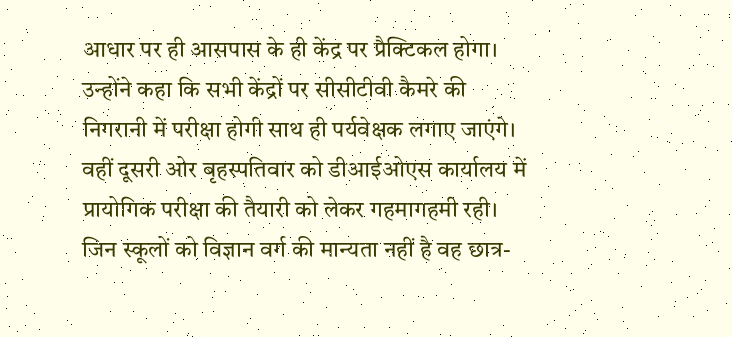आधार पर ही आसपास के ही केंद्र पर प्रैक्टिकल होगा। उन्होंने कहा कि सभी केंद्रों पर सीसीटीवी कैमरे की निगरानी में परीक्षा होगी साथ ही पर्यवेक्षक लगाए जाएंगे। वहीं दूसरी ओर बृहस्पतिवार को डीआईओएस कार्यालय में प्रायोगिक परीक्षा की तैयारी को लेकर गहमागहमी रही। जिन स्कूलों को विज्ञान वर्ग की मान्यता नहीं है वह छात्र-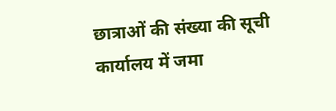छात्राओं की संख्या की सूची कार्यालय में जमा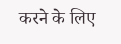करने के लिए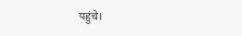पहुंचे।